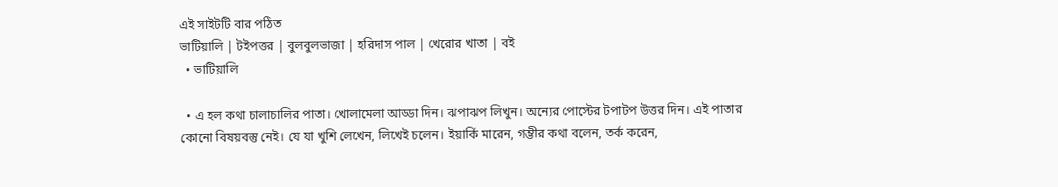এই সাইটটি বার পঠিত
ভাটিয়ালি | টইপত্তর | বুলবুলভাজা | হরিদাস পাল | খেরোর খাতা | বই
  • ভাটিয়ালি

  • এ হল কথা চালাচালির পাতা। খোলামেলা আড্ডা দিন। ঝপাঝপ লিখুন। অন্যের পোস্টের টপাটপ উত্তর দিন। এই পাতার কোনো বিষয়বস্তু নেই। যে যা খুশি লেখেন, লিখেই চলেন। ইয়ার্কি মারেন, গম্ভীর কথা বলেন, তর্ক করেন,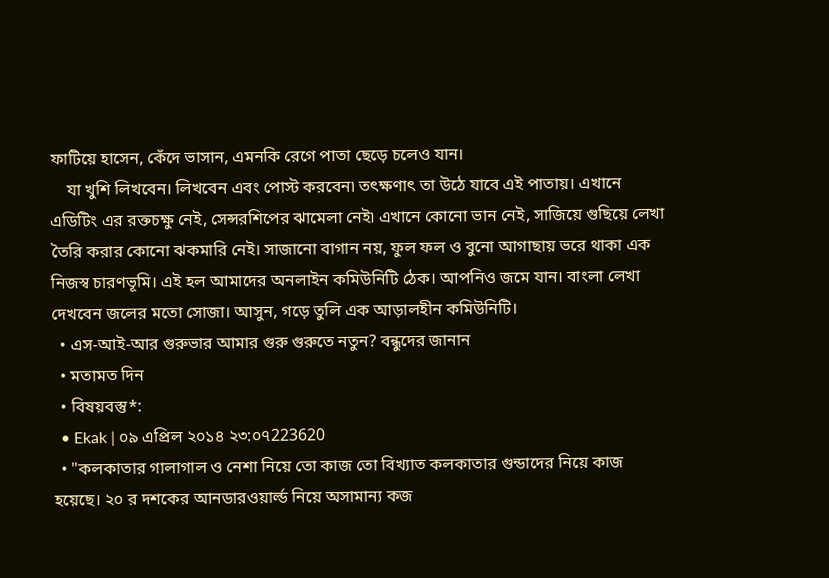ফাটিয়ে হাসেন, কেঁদে ভাসান, এমনকি রেগে পাতা ছেড়ে চলেও যান।
    যা খুশি লিখবেন। লিখবেন এবং পোস্ট করবেন৷ তৎক্ষণাৎ তা উঠে যাবে এই পাতায়। এখানে এডিটিং এর রক্তচক্ষু নেই, সেন্সরশিপের ঝামেলা নেই৷ এখানে কোনো ভান নেই, সাজিয়ে গুছিয়ে লেখা তৈরি করার কোনো ঝকমারি নেই। সাজানো বাগান নয়, ফুল ফল ও বুনো আগাছায় ভরে থাকা এক নিজস্ব চারণভূমি। এই হল আমাদের অনলাইন কমিউনিটি ঠেক। আপনিও জমে যান। বাংলা লেখা দেখবেন জলের মতো সোজা। আসুন, গড়ে তুলি এক আড়ালহীন কমিউনিটি।
  • এস-আই-আর গুরুভার আমার গুরু গুরুতে নতুন? বন্ধুদের জানান
  • মতামত দিন
  • বিষয়বস্তু*:
  • Ekak | ০৯ এপ্রিল ২০১৪ ২৩:০৭223620
  • "কলকাতার গালাগাল ও নেশা নিয়ে তো কাজ তো বিখ্যাত কলকাতার গুন্ডাদের নিয়ে কাজ হয়েছে। ২০ র দশকের আনডারওয়ার্ল্ড নিয়ে অসামান্য কজ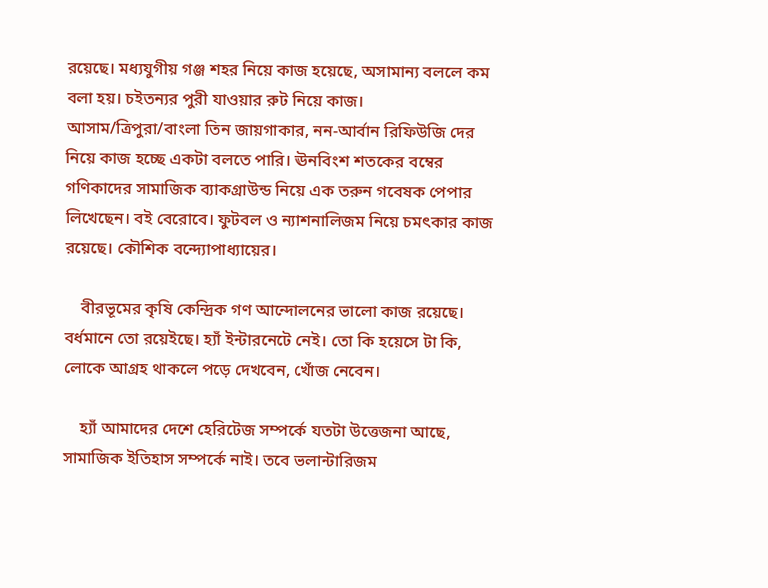রয়েছে। মধ্যযুগীয় গঞ্জ শহর নিয়ে কাজ হয়েছে, অসামান্য বললে কম বলা হয়। চইতন্যর পুরী যাওয়ার রুট নিয়ে কাজ। আসাম/ত্রিপুরা/বাংলা তিন জায়গাকার, নন-আর্বান রিফিউজি দের নিয়ে কাজ হচ্ছে একটা বলতে পারি। ঊনবিংশ শতকের বম্বের গণিকাদের সামাজিক ব্যাকগ্রাউন্ড নিয়ে এক তরুন গবেষক পেপার লিখেছেন। বই বেরোবে। ফুটবল ও ন্যাশনালিজম নিয়ে চমৎকার কাজ রয়েছে। কৌশিক বন্দ্যোপাধ্যায়ের।

    বীরভূমের কৃষি কেন্দ্রিক গণ আন্দোলনের ভালো কাজ রয়েছে। বর্ধমানে তো রয়েইছে। হ্যাঁ ইন্টারনেটে নেই। তো কি হয়েসে টা কি, লোকে আগ্রহ থাকলে পড়ে দেখবেন, খোঁজ নেবেন।

    হ্যাঁ আমাদের দেশে হেরিটেজ সম্পর্কে যতটা উত্তেজনা আছে, সামাজিক ইতিহাস সম্পর্কে নাই। তবে ভলান্টারিজম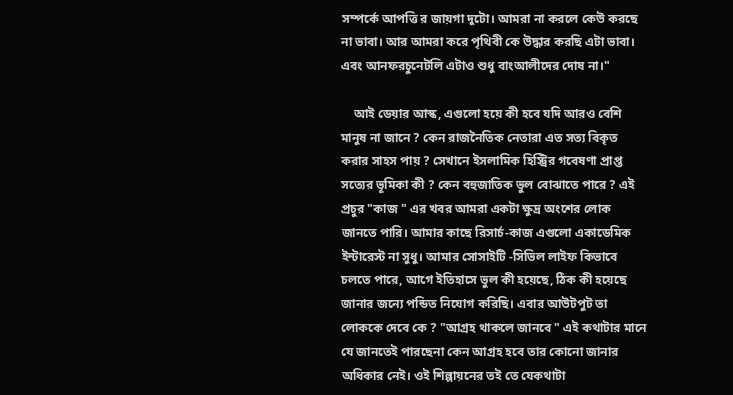সম্পর্কে আপত্তি র জায়গা দুটো। আমরা না করলে কেউ করছে না ভাবা। আর আমরা করে পৃথিবী কে উদ্ধার করছি এটা ভাবা। এবং আনফরচুনেটলি এটাও শুধু বাংআলীদের দোষ না।"

    আই ডেয়ার আস্ক, এগুলো হয়ে কী হবে যদি আরও বেশি মানুষ না জানে ? কেন রাজনৈতিক নেতারা এত সত্য বিকৃত করার সাহস পায় ? সেখানে ইসলামিক হিস্ট্রির গবেষণা প্রাপ্ত সত্যের ভূমিকা কী ? কেন বহুজাতিক ভুল বোঝাতে পারে ? এই প্রচুর "কাজ " এর খবর আমরা একটা ক্ষুদ্র অংশের লোক জানতে পারি। আমার কাছে রিসার্চ-কাজ এগুলো একাডেমিক ইন্টারেস্ট না সুধু। আমার সোসাইটি -সিভিল লাইফ কিভাবে চলতে পারে, আগে ইতিহাসে ভুল কী হয়েছে, ঠিক কী হয়েছে জানার জন্যে পন্ডিত নিযোগ করিছি। এবার আউটপুট তা লোককে দেবে কে ? "আগ্রহ থাকলে জানবে " এই কথাটার মানে যে জানতেই পারছেনা কেন আগ্রহ হবে তার কোনো জানার অধিকার নেই। ওই শিল্পায়নের তই তে যেকথাটা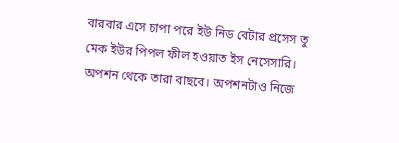বারবার এসে চাপা পরে ইউ নিড বেটার প্রসেস তু মেক ইউর পিপল ফীল হওয়াত ইস নেসেসারি। অপশন থেকে তারা বাছবে। অপশনটাও নিজে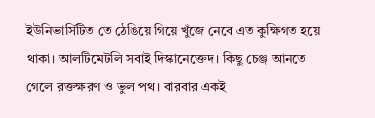ইউনিভার্সিটিত তে ঠেঙিয়ে গিয়ে খুঁজে নেবে এত কুক্ষিগত হয়ে থাকা। আলটিমেটলি সবাই দিস্কানেক্তেদ। কিছু চেঞ্জ আনতে গেলে রক্তক্ষরণ ও ভুল পথ। বারবার একই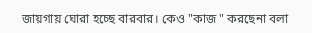জায়গায় ঘোরা হচ্ছে বারবার। কেও "কাজ " করছেনা বলা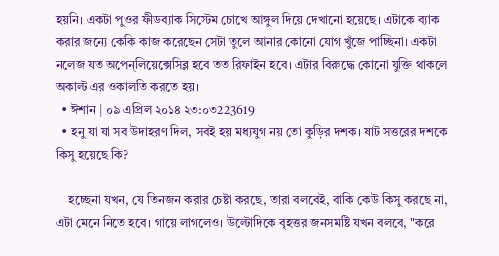হয়নি। একটা পুওর ফীডব্যাক সিস্টেম চোখে আঙ্গুল দিয়ে দেখানো হয়েছে। এটাকে ব্যাক করার জন্যে কেকি কাজ করেছেন সেটা তুলে আনার কোনো যোগ খুঁজে পাচ্ছিনা। একটা নলেজ যত অপেন্লিয়েক্সেসিব্ল হবে তত রিফাইন হবে। এটার বিরুদ্ধে কোনো যুক্তি থাকলে অকাল্ট এর ওকালতি করতে হয়।
  • ঈশান | ০৯ এপ্রিল ২০১৪ ২৩:০৩223619
  • হনু যা যা সব উদাহরণ দিল, সবই হয় মধ্যযুগ নয় তো কুড়ির দশক। ষাট সত্তরের দশকে কিসু হয়েছে কি?

    হচ্ছেনা যখন, যে তিনজন করার চেষ্টা করছে, তারা বলবেই, বাকি কেউ কিসু করছে না, এটা মেনে নিতে হবে। গায়ে লাগলেও। উল্টোদিকে বৃহত্তর জনসমষ্টি যখন বলবে, "করে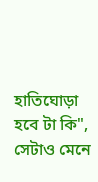হাতিঘোড়া হবে টা কি", সেটাও মেনে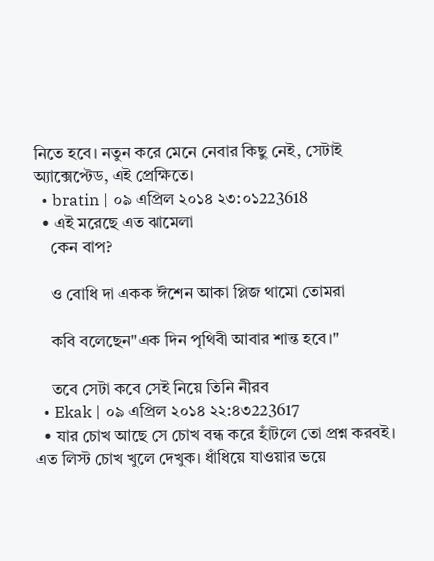নিতে হবে। নতুন করে মেনে নেবার কিছু নেই, সেটাই অ্যাক্সেপ্টেড, এই প্রেক্ষিতে।
  • bratin | ০৯ এপ্রিল ২০১৪ ২৩:০১223618
  • এই মরেছে এত ঝামেলা
    কেন বাপ?

    ও বোধি দা একক ঈশেন আকা প্লিজ থামো তোমরা

    কবি বলেছেন"এক দিন পৃথিবী আবার শান্ত হবে।"

    তবে সেটা কবে সেই নিয়ে তিনি নীরব
  • Ekak | ০৯ এপ্রিল ২০১৪ ২২:৪৩223617
  • যার চোখ আছে সে চোখ বন্ধ করে হাঁটলে তো প্রশ্ন করবই। এত লিস্ট চোখ খুলে দেখুক। ধাঁধিয়ে যাওয়ার ভয়ে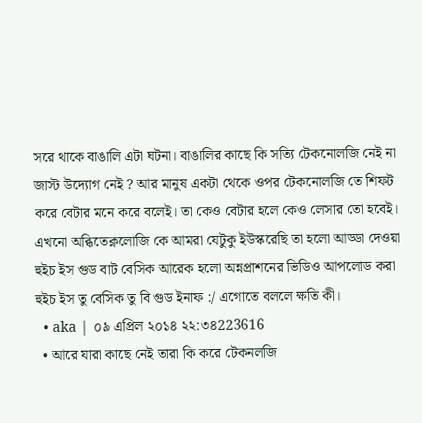সরে থাকে বাঙালি এটা ঘটনা। বাঙালির কাছে কি সত্যি টেকনোলজি নেই না জাস্ট উদ্যোগ নেই ? আর মানুষ একটা থেকে ওপর টেকনোলজি তে শিফট করে বেটার মনে করে বলেই। তা কেও বেটার হলে কেও লেসার তো হবেই। এখনো অব্ধিতেক্নলোজি কে আমরা যেটুকু ইউস্করেছি তা হলো আড্ডা দেওয়া হুইচ ইস গুড বাট বেসিক আরেক হলো অন্নপ্রাশনের ভিডিও আপলোড করা হুইচ ইস তু বেসিক তু বি গুড ইনাফ :/ এগোতে বললে ক্ষতি কী।
  • aka | ০৯ এপ্রিল ২০১৪ ২২:৩৪223616
  • আরে যারা কাছে নেই তারা কি করে টেকনলজি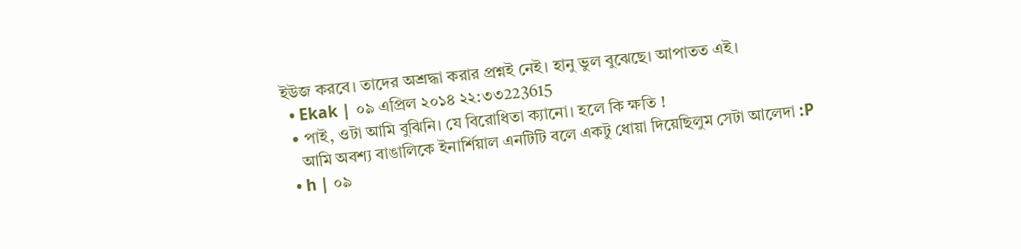ইউজ করবে। তাদের অশ্রদ্ধা করার প্রশ্নই নেই। হানু ভুল বুঝেছে। আপাতত এই।
  • Ekak | ০৯ এপ্রিল ২০১৪ ২২:৩৩223615
  • পাই, ওটা আমি বুঝিনি। যে বিরোধিতা ক্যানো। হলে কি ক্ষতি !
    আমি অবশ্য বাঙালিকে ইনার্শিয়াল এনটিটি বলে একটু ধোয়া দিয়েছিলুম সেটা আলেদা :P
  • h | ০৯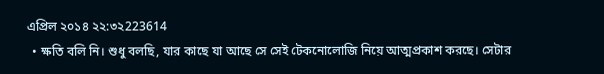এপ্রিল ২০১৪ ২২:৩২223614
  • ক্ষতি বলি নি। শুধু বলছি, যার কাছে যা আছে সে সেই টেকনোলোজি নিয়ে আত্মপ্রকাশ করছে। সেটার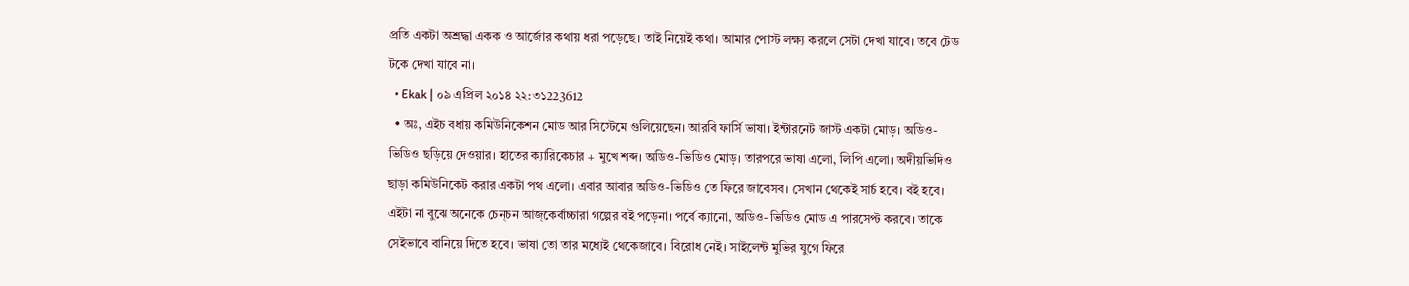প্রতি একটা অশ্রদ্ধা একক ও আর্জোর কথায় ধরা পড়েছে। তাই নিয়েই কথা। আমার পোস্ট লক্ষ্য করলে সেটা দেখা যাবে। তবে টেড টকে দেখা যাবে না।
  • Ekak | ০৯ এপ্রিল ২০১৪ ২২:৩১223612
  • অঃ, এইচ বধায় কমিউনিকেশন মোড আর সিস্টেমে গুলিয়েছেন। আরবি ফার্সি ভাষা। ইন্টারনেট জাস্ট একটা মোড়। অডিও-ভিডিও ছড়িয়ে দেওয়ার। হাতের ক্যারিকেচার + মুখে শব্দ। অডিও-ভিডিও মোড়। তারপরে ভাষা এলো, লিপি এলো। অদীয়ভিদিও ছাড়া কমিউনিকেট করার একটা পথ এলো। এবার আবার অডিও-ভিডিও তে ফিরে জাবেসব। সেখান থেকেই সার্চ হবে। বই হবে। এইটা না বুঝে অনেকে চেন্চন আজ্কের্বাচ্চারা গল্পের বই পড়েনা। পর্বে ক্যানো, অডিও-ভিডিও মোড এ পারসেপ্ট করবে। তাকে সেইভাবে বানিয়ে দিতে হবে। ভাষা তো তার মধ্যেই থেকেজাবে। বিরোধ নেই। সাইলেন্ট মুভির যুগে ফিরে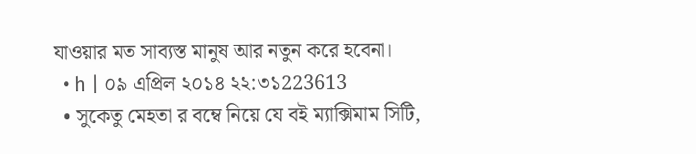যাওয়ার মত সাব্যস্ত মানুষ আর নতুন করে হবেনা।
  • h | ০৯ এপ্রিল ২০১৪ ২২:৩১223613
  • সুকেতু মেহতা র বম্বে নিয়ে যে বই ম্যাক্সিমাম সিটি,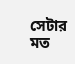সেটার মত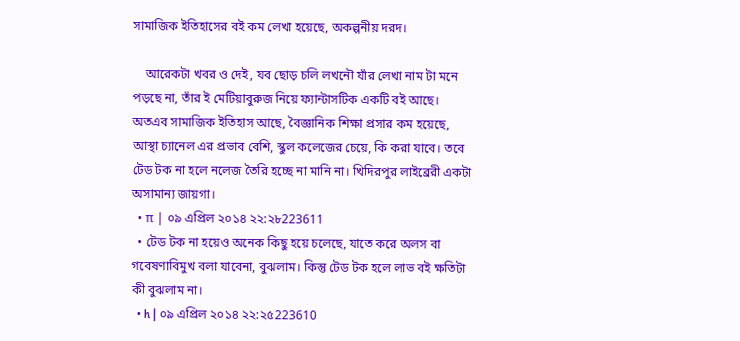সামাজিক ইতিহাসের বই কম লেখা হয়েছে, অকল্পনীয় দরদ।

    আরেকটা খবর ও দেই, যব ছোড় চলি লখনৌ যাঁর লেখা নাম টা মনে পড়ছে না, তাঁর ই মেটিয়াবুরুজ নিয়ে ফ্যান্টাসটিক একটি বই আছে। অতএব সামাজিক ইতিহাস আছে, বৈজ্ঞানিক শিক্ষা প্রসার কম হয়েছে, আস্থা চ্যানেল এর প্রভাব বেশি, স্কুল কলেজের চেয়ে, কি করা যাবে। তবে টেড টক না হলে নলেজ তৈরি হচ্ছে না মানি না। খিদিরপুর লাইব্রেরী একটা অসামান্য জায়গা।
  • π | ০৯ এপ্রিল ২০১৪ ২২:২৮223611
  • টেড টক না হয়েও অনেক কিছু হয়ে চলেছে, যাতে করে অলস বা গবেষণাবিমুখ বলা যাবেনা, বুঝলাম। কিন্তু টেড টক হলে লাভ বই ক্ষতিটা কী বুঝলাম না।
  • h | ০৯ এপ্রিল ২০১৪ ২২:২৫223610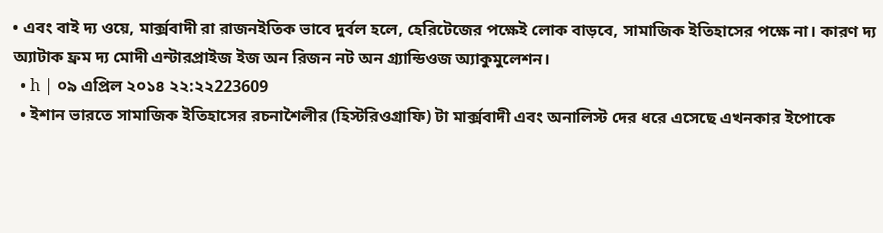• এবং বাই দ্য ওয়ে, মার্ক্সবাদী রা রাজনইতিক ভাবে দুর্বল হলে, হেরিটেজের পক্ষেই লোক বাড়বে, সামাজিক ইতিহাসের পক্ষে না। কারণ দ্য অ্যাটাক ফ্রম দ্য মোদী এন্টারপ্রাইজ ইজ অন রিজন নট অন গ্র্যান্ডিওজ অ্যাকুমুলেশন।
  • h | ০৯ এপ্রিল ২০১৪ ২২:২২223609
  • ইশান ভারতে সামাজিক ইতিহাসের রচনাশৈলীর (হিস্টরিওগ্রাফি) টা মার্ক্সবাদী এবং অনালিস্ট দের ধরে এসেছে এখনকার ইপোকে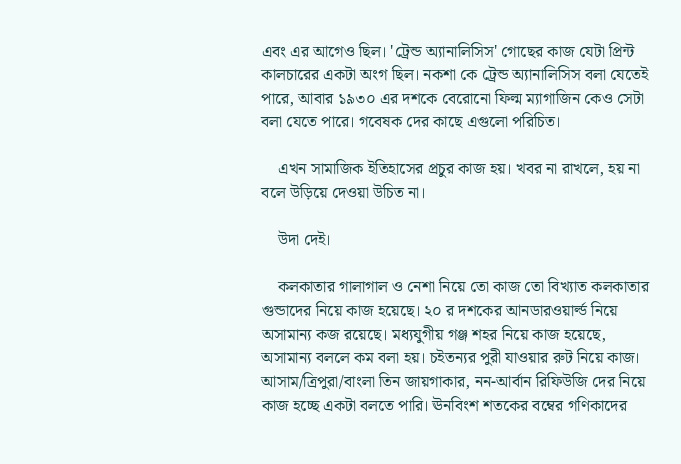এবং এর আগেও ছিল। 'ট্রেন্ড অ্যানালিসিস' গোছের কাজ যেটা প্রিন্ট কালচারের একটা অংগ ছিল। নকশা কে ট্রেন্ড অ্যানালিসিস বলা যেতেই পারে, আবার ১৯৩০ এর দশকে বেরোনো ফিল্ম ম্যাগাজিন কেও সেটা বলা যেতে পারে। গবেষক দের কাছে এগুলো পরিচিত।

    এখন সামাজিক ইতিহাসের প্রচুর কাজ হয়। খবর না রাখলে, হয় না বলে উড়িয়ে দেওয়া উচিত না।

    উদা দেই।

    কলকাতার গালাগাল ও নেশা নিয়ে তো কাজ তো বিখ্যাত কলকাতার গুন্ডাদের নিয়ে কাজ হয়েছে। ২০ র দশকের আনডারওয়ার্ল্ড নিয়ে অসামান্য কজ রয়েছে। মধ্যযুগীয় গঞ্জ শহর নিয়ে কাজ হয়েছে, অসামান্য বললে কম বলা হয়। চইতন্যর পুরী যাওয়ার রুট নিয়ে কাজ। আসাম/ত্রিপুরা/বাংলা তিন জায়গাকার, নন-আর্বান রিফিউজি দের নিয়ে কাজ হচ্ছে একটা বলতে পারি। ঊনবিংশ শতকের বম্বের গণিকাদের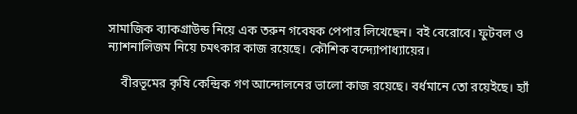সামাজিক ব্যাকগ্রাউন্ড নিয়ে এক তরুন গবেষক পেপার লিখেছেন। বই বেরোবে। ফুটবল ও ন্যাশনালিজম নিয়ে চমৎকার কাজ রয়েছে। কৌশিক বন্দ্যোপাধ্যায়ের।

    বীরভূমের কৃষি কেন্দ্রিক গণ আন্দোলনের ভালো কাজ রয়েছে। বর্ধমানে তো রয়েইছে। হ্যাঁ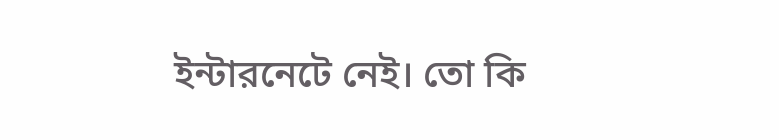ইন্টারনেটে নেই। তো কি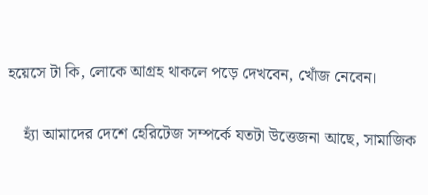হয়েসে টা কি, লোকে আগ্রহ থাকলে পড়ে দেখবেন, খোঁজ নেবেন।

    হ্যাঁ আমাদের দেশে হেরিটেজ সম্পর্কে যতটা উত্তেজনা আছে, সামাজিক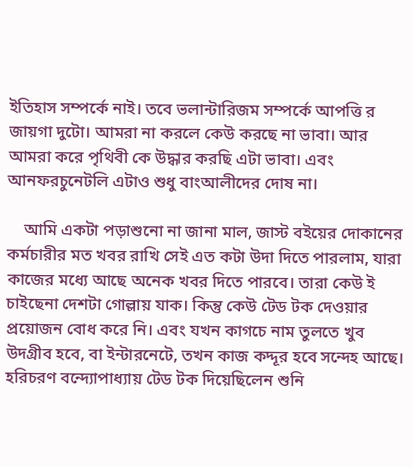ইতিহাস সম্পর্কে নাই। তবে ভলান্টারিজম সম্পর্কে আপত্তি র জায়গা দুটো। আমরা না করলে কেউ করছে না ভাবা। আর আমরা করে পৃথিবী কে উদ্ধার করছি এটা ভাবা। এবং আনফরচুনেটলি এটাও শুধু বাংআলীদের দোষ না।

    আমি একটা পড়াশুনো না জানা মাল, জাস্ট বইয়ের দোকানের কর্মচারীর মত খবর রাখি সেই এত কটা উদা দিতে পারলাম, যারা কাজের মধ্যে আছে অনেক খবর দিতে পারবে। তারা কেউ ই চাইছেনা দেশটা গোল্লায় যাক। কিন্তু কেউ টেড টক দেওয়ার প্রয়োজন বোধ করে নি। এবং যখন কাগচে নাম তুলতে খুব উদগ্রীব হবে, বা ইন্টারনেটে, তখন কাজ কদ্দূর হবে সন্দেহ আছে। হরিচরণ বন্দ্যোপাধ্যায় টেড টক দিয়েছিলেন শুনি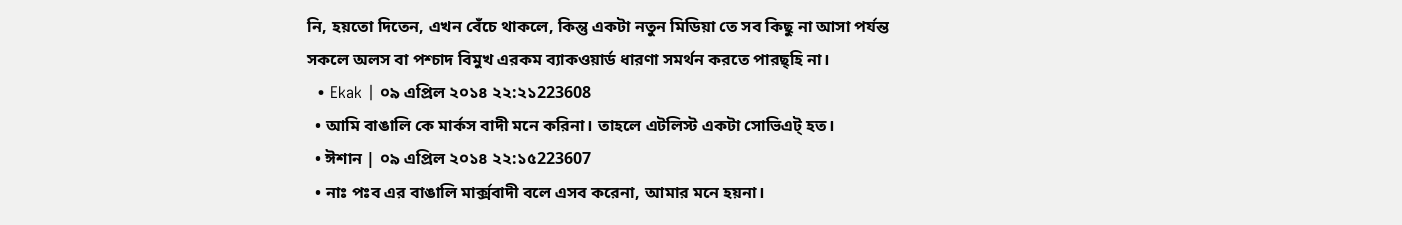নি, হয়তো দিতেন, এখন বেঁচে থাকলে, কিন্তু একটা নতুন মিডিয়া তে সব কিছু না আসা পর্যন্ত সকলে অলস বা পশ্চাদ বিমুখ এরকম ব্যাকওয়ার্ড ধারণা সমর্থন করতে পারছ্হি না।
  • Ekak | ০৯ এপ্রিল ২০১৪ ২২:২১223608
  • আমি বাঙালি কে মার্কস বাদী মনে করিনা। তাহলে এটলিস্ট একটা সোভিএট্ হত।
  • ঈশান | ০৯ এপ্রিল ২০১৪ ২২:১৫223607
  • নাঃ পঃব এর বাঙালি মার্ক্সবাদী বলে এসব করেনা, আমার মনে হয়না।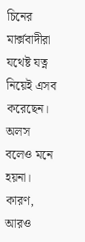চিনের মার্ক্সবাদীরা যথেষ্ট যত্ন নিয়েই এসব করেছেন। অলস বলেও মনে হয়না। কারণ, আরও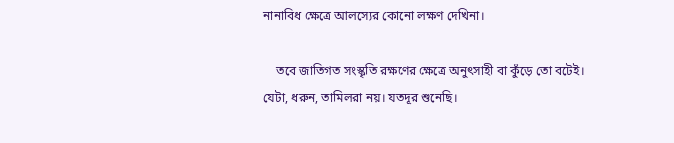নানাবিধ ক্ষেত্রে আলস্যের কোনো লক্ষণ দেখিনা।

    তবে জাতিগত সংস্কৃতি রক্ষণের ক্ষেত্রে অনুৎসাহী বা কুঁড়ে তো বটেই। যেটা, ধরুন, তামিলরা নয়। যতদূর শুনেছি।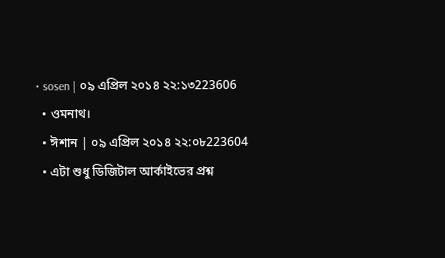• sosen | ০৯ এপ্রিল ২০১৪ ২২:১৩223606
  • ওমনাথ।
  • ঈশান | ০৯ এপ্রিল ২০১৪ ২২:০৮223604
  • এটা শুধু ডিজিটাল আর্কাইভের প্রশ্ন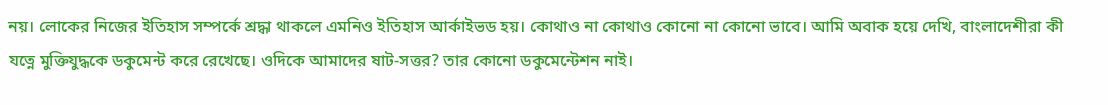নয়। লোকের নিজের ইতিহাস সম্পর্কে শ্রদ্ধা থাকলে এমনিও ইতিহাস আর্কাইভড হয়। কোথাও না কোথাও কোনো না কোনো ভাবে। আমি অবাক হয়ে দেখি, বাংলাদেশীরা কী যত্নে মুক্তিযুদ্ধকে ডকুমেন্ট করে রেখেছে। ওদিকে আমাদের ষাট-সত্তর? তার কোনো ডকুমেন্টেশন নাই।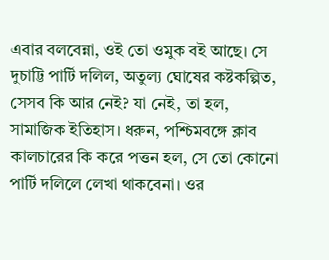এবার বলবেন্না, ওই তো ওমুক বই আছে। সে দুচাট্টি পার্টি দলিল, অতুল্য ঘোষের কষ্টকল্পিত, সেসব কি আর নেই? যা নেই, তা হল, সামাজিক ইতিহাস। ধরুন, পশ্চিমবঙ্গে ক্লাব কালচারের কি করে পত্তন হল, সে তো কোনো পার্টি দলিলে লেখা থাকবেনা। ওর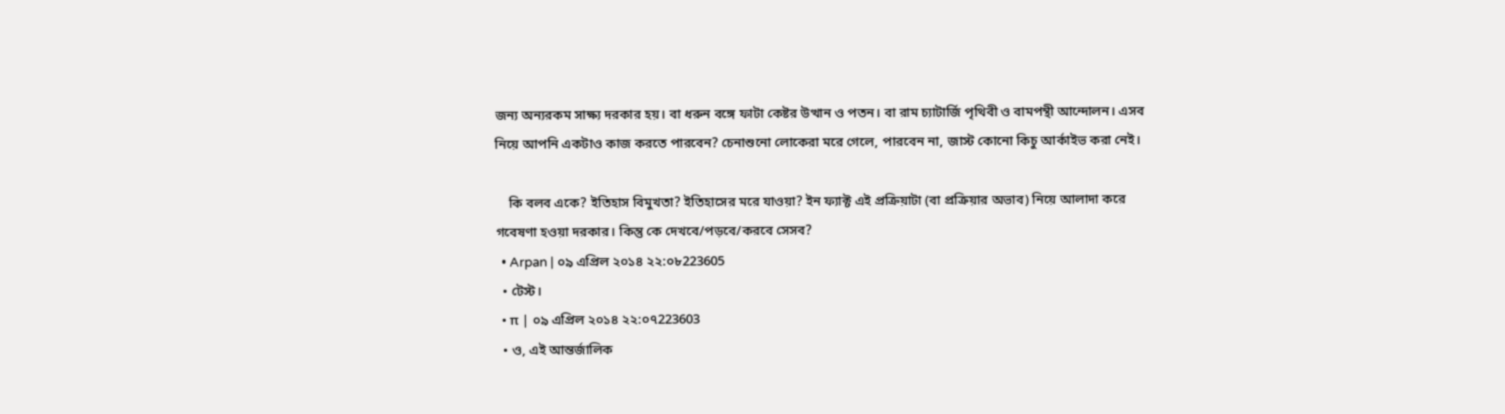জন্য অন্যরকম সাক্ষ্য দরকার হয়। বা ধরুন বঙ্গে ফাটা কেষ্টর উত্থান ও পতন। বা রাম চ্যাটার্জি পৃথিবী ও বামপন্থী আন্দোলন। এসব নিয়ে আপনি একটাও কাজ করতে পারবেন? চেনাশুনো লোকেরা মরে গেলে, পারবেন না, জাস্ট কোনো কিচু আর্কাইভ করা নেই।

    কি বলব একে? ইতিহাস বিমুখতা? ইতিহাসের মরে যাওয়া? ইন ফ্যাক্ট এই প্রক্রিয়াটা (বা প্রক্রিয়ার অভাব) নিয়ে আলাদা করে গবেষণা হওয়া দরকার। কিন্তু কে দেখবে/পড়বে/করবে সেসব?
  • Arpan | ০৯ এপ্রিল ২০১৪ ২২:০৮223605
  • টেস্ট।
  • π | ০৯ এপ্রিল ২০১৪ ২২:০৭223603
  • ও, এই আন্তর্জালিক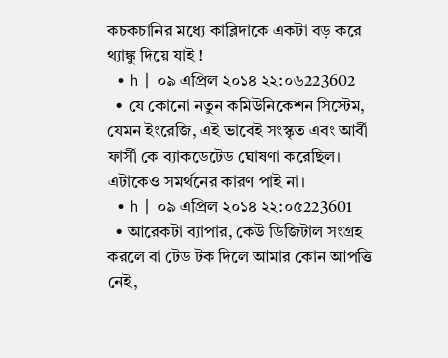কচকচানির মধ্যে কাব্লিদাকে একটা বড় করে থ্যাঙ্কু দিয়ে যাই !
  • h | ০৯ এপ্রিল ২০১৪ ২২:০৬223602
  • যে কোনো নতুন কমিউনিকেশন সিস্টেম, যেমন ইংরেজি, এই ভাবেই সংস্কৃত এবং আর্বী ফার্সী কে ব্যাকডেটেড ঘোষণা করেছিল। এটাকেও সমর্থনের কারণ পাই না।
  • h | ০৯ এপ্রিল ২০১৪ ২২:০৫223601
  • আরেকটা ব্যাপার, কেউ ডিজিটাল সংগ্রহ করলে বা টেড টক দিলে আমার কোন আপত্তি নেই,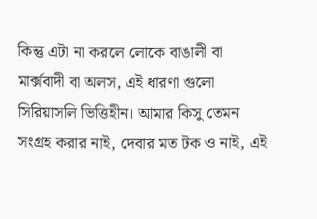কিন্তু এটা না করলে লোকে বাঙালী বা মার্ক্সবাদী বা অলস, এই ধারণা গুলো সিরিয়াসলি ভিত্তিহীন। আমার কিসু তেমন সংগ্রহ করার নাই, দেবার মত টক ও নাই, এই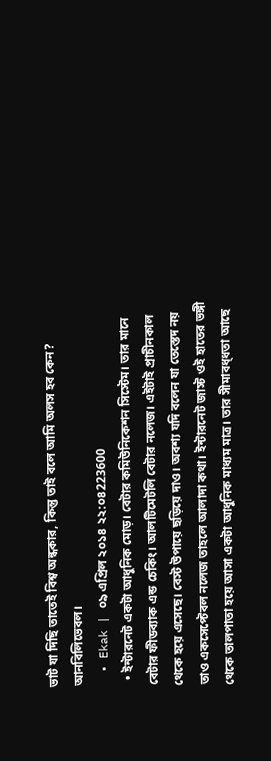ভাট যা দিছি তাতেই বিশ্ব অন্ধকার, কিন্তু তাই বলে আমি অলস হব কেন? আনবিলিভেবল।
  • Ekak | ০৯ এপ্রিল ২০১৪ ২২:০৪223600
  • ইন্টারনেট একটা আধুনিক মোড়। বেটার কমিউনিকেশন সিস্টেম। তার মানে বেটার ফীডব্যাক এন্ড চেকিং। আলটিমেটলি বেটার নলেজ। এইটাই প্রাচীনকাল থেকে হয়ে এসেছে। বেস্ট উপায়ে ছড়িয়ে দাও। অবশ্য যদি বলেন যা তেস্তেদ নয় তাও একসেপ্টেবল নলেজ তাহলে আলাদা কথা। ইন্টারনেট জাস্ট ওই হাতের ভঙ্গী থেকে তালপাতা হয়ে আসা একটা আধুনিক মাধ্যম মাত্র। তার সীমাবধ্ধতা আছে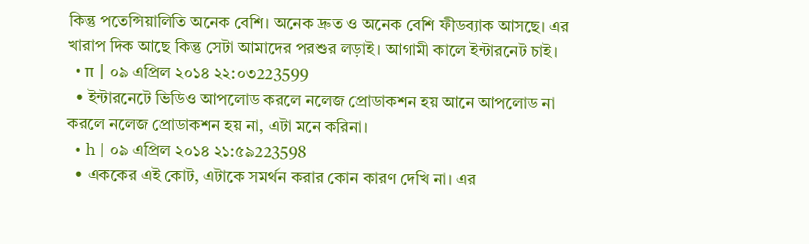কিন্তু পতেন্সিয়ালিতি অনেক বেশি। অনেক দ্রুত ও অনেক বেশি ফীডব্যাক আসছে। এর খারাপ দিক আছে কিন্তু সেটা আমাদের পরশুর লড়াই। আগামী কালে ইন্টারনেট চাই।
  • π | ০৯ এপ্রিল ২০১৪ ২২:০৩223599
  • ইন্টারনেটে ভিডিও আপলোড করলে নলেজ প্রোডাকশন হয় আনে আপলোড না করলে নলেজ প্রোডাকশন হয় না, এটা মনে করিনা।
  • h | ০৯ এপ্রিল ২০১৪ ২১:৫৯223598
  • এককের এই কোট, এটাকে সমর্থন করার কোন কারণ দেখি না। এর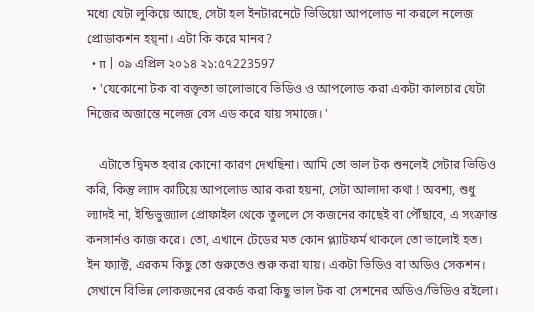মধ্যে যেটা লুকিয়ে আছে, সেটা হল ইনটারনেটে ভিডিয়ো আপলোড না করলে নলেজ প্রোডাকশন হয়্না। এটা কি করে মানব?
  • π | ০৯ এপ্রিল ২০১৪ ২১:৫৭223597
  • 'যেকোনো টক বা বক্তৃতা ভালোভাবে ভিডিও ও আপলোড করা একটা কালচার যেটা নিজের অজান্তে নলেজ বেস এড করে যায় সমাজে। '

    এটাতে দ্বিমত হবার কোনো কারণ দেখছিনা। আমি তো ভাল টক শুনলেই সেটার ভিডিও করি, কিন্তু ল্যাদ কাটিয়ে আপলোড আর করা হয়না, সেটা আলাদা কথা ! অবশ্য, শুধু ল্যাদই না, ইন্ডিভুজ্যাল প্রোফাইল থেকে তুললে সে কজনের কাছেই বা পৌঁছাবে, এ সংক্রান্ত কনসার্নও কাজ করে। তো, এখানে টেডের মত কোন প্ল্যাটফর্ম থাকলে তো ভালোই হত। ইন ফ্যাক্ট, এরকম কিছু তো গুরুতেও শুরু করা যায়। একটা ভিডিও বা অডিও সেকশন। সেখানে বিভিন্ন লোকজনের রেকর্ড করা কিছু ভাল টক বা সেশনের অডিও/ভিডিও রইলো।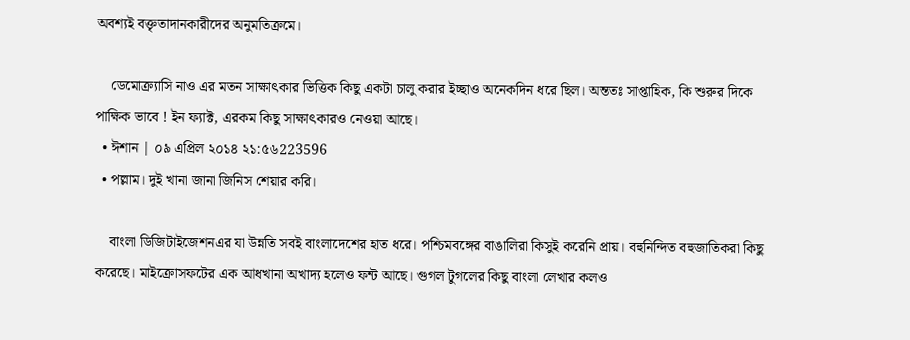অবশ্যই বক্তৃতাদানকারীদের অনুমতিক্রমে।

    ডেমোক্র্যাসি নাও এর মতন সাক্ষাৎকার ভিত্তিক কিছু একটা চালু করার ইচ্ছাও অনেকদিন ধরে ছিল। অন্ততঃ সাপ্তাহিক, কি শুরুর দিকে পাক্ষিক ভাবে ! ইন ফ্যাক্ট, এরকম কিছু সাক্ষাৎকারও নেওয়া আছে।
  • ঈশান | ০৯ এপ্রিল ২০১৪ ২১:৫৬223596
  • পল্লাম। দুই খানা জানা জিনিস শেয়ার করি।

    বাংলা ডিজিটাইজেশনএর যা উন্নতি সবই বাংলাদেশের হাত ধরে। পশ্চিমবঙ্গের বাঙালিরা কিসুই করেনি প্রায়। বহুনিন্দিত বহুজাতিকরা কিছু করেছে। মাইক্রোসফটের এক আধখানা অখাদ্য হলেও ফন্ট আছে। গুগল টুগলের কিছু বাংলা লেখার কলও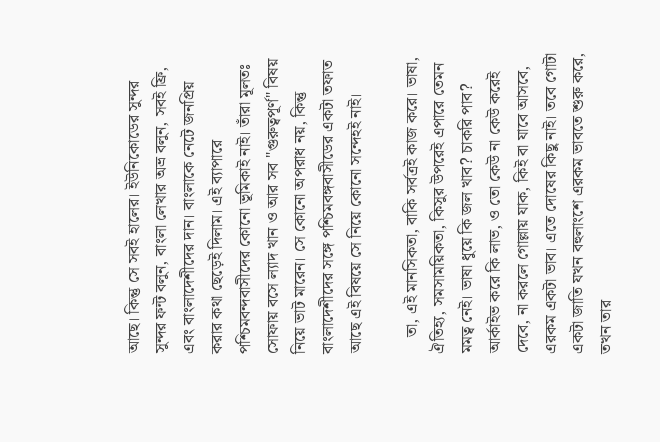আছে। কিন্তু সে সবই হালের। ইউনিকোডের সুন্দর সুন্দর ফন্ট বলুন, বাংলা লেখার অভ্র বলুন, সবই ফ্রি, এবং বাংলাদেশীদের দান। বাংলাকে নেটে জনপ্রিয় করার কথা ছেড়েই দিলাম। এই ব্যাপারে পশ্চিমবন্দবাসীদের কোনো ভূমিকাই নাই। তাঁরা মূলতঃ সোফায় বসে ল্যাদ খান ও আর সব "গুরুত্বপূর্ণ" বিষয় নিয়ে ভাট মারেন। সে কোনো অপরাধ নয়, কিন্তু বাংলাদেশীদের সঙ্গে পশ্চিমবঙ্গবাসীডের একটা তফাত আছে এই বিষয়ে সে নিয়ে কোনো সন্দেহই নাই।

    তা, এই মানসিকতা, বাকি সর্বত্রই কাজ করে। ভাষা, ঐতিহ্য, সমসাময়িকতা, কিসুর উপরেই এপারে তেমন মমত্ব নেই। ভাষা ধুয়ে কি জল খাব? চাকরি পাব? আর্কাইভ করে কি লাভ, ও তো কেউ না কেউ করেই দেবে, না করলে গোল্লায় যাক, কিই বা যাবে আসবে, এরকম একটা ভাব। এতে দোষের কিছু নাই। তবে গোটা একটা জাতি যখন বহুলাংশে এরকম ভাবতে শুরু করে, তখন তার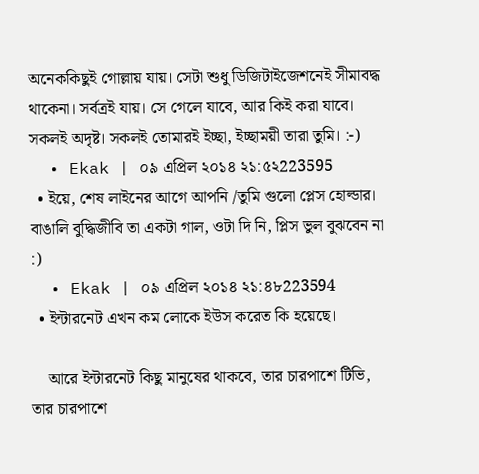অনেককিছুই গোল্লায় যায়। সেটা শুধু ডিজিটাইজেশনেই সীমাবদ্ধ থাকেনা। সর্বত্রই যায়। সে গেলে যাবে, আর কিই করা যাবে। সকলই অদৃষ্ট। সকলই তোমারই ইচ্ছা, ইচ্ছাময়ী তারা তুমি। :-)
  • Ekak | ০৯ এপ্রিল ২০১৪ ২১:৫২223595
  • ইয়ে, শেষ লাইনের আগে আপনি /তুমি গুলো প্লেস হোল্ডার। বাঙালি বুদ্ধিজীবি তা একটা গাল, ওটা দি নি, প্লিস ভুল বুঝবেন না :)
  • Ekak | ০৯ এপ্রিল ২০১৪ ২১:৪৮223594
  • ইন্টারনেট এখন কম লোকে ইউস করেত কি হয়েছে।

    আরে ইন্টারনেট কিছু মানুষের থাকবে, তার চারপাশে টিভি, তার চারপাশে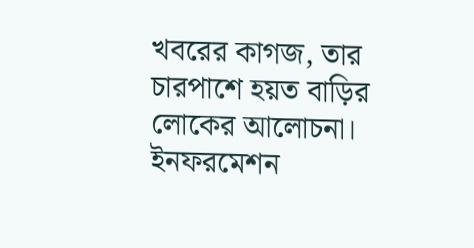খবরের কাগজ, তার চারপাশে হয়ত বাড়ির লোকের আলোচনা। ইনফরমেশন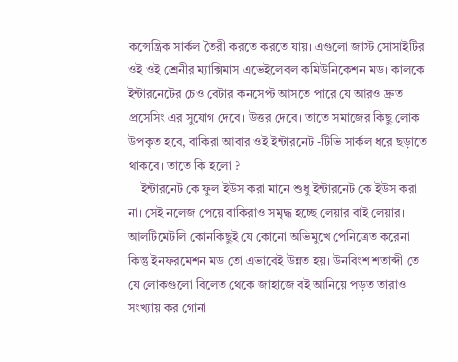কন্সেন্ত্রিক সার্কল তৈরী করতে করতে যায়। এগুলো জাস্ট সোসাইটির ওই ওই শ্রেনীর ম্যাক্সিমাস এভেইলেবল কমিউনিকেশন মড। কালকে ইন্টারনেটের চেও বেটার কনসেপ্ট আসতে পারে যে আরও দ্রুত প্রসেসিং এর সুযোগ দেবে। উত্তর দেবে। তাতে সমাজের কিছু লোক উপকৃত হবে, বাকিরা আবার ওই ইন্টারনেট -টিভি সার্কল ধরে ছড়াতে থাকবে। তাতে কি হলো ?
    ইন্টারনেট কে ফুল ইউস করা মানে শুধু ইন্টারনেট কে ইউস করা না। সেই নলেজ পেয়ে বাকিরাও সমৃদ্ধ হচ্ছে লেয়ার বাই লেয়ার। আলটিমেটলি কোনকিছুই যে কোনো অভিমুখে পেনিত্রেত করেনা কিন্তু ইনফরমেশন মড তো এভাবেই উন্নত হয়। উনবিংশ শতাব্দী তে যে লোকগুলো বিলেত থেকে জাহাজে বই আনিয়ে পড়ত তারাও সংখ্যায় কর গোনা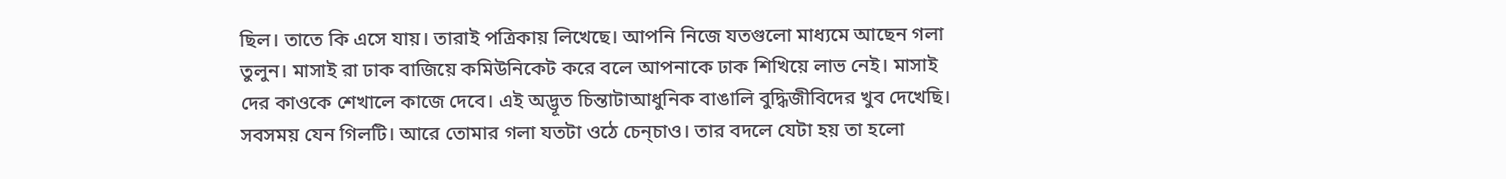ছিল। তাতে কি এসে যায়। তারাই পত্রিকায় লিখেছে। আপনি নিজে যতগুলো মাধ্যমে আছেন গলা তুলুন। মাসাই রা ঢাক বাজিয়ে কমিউনিকেট করে বলে আপনাকে ঢাক শিখিয়ে লাভ নেই। মাসাই দের কাওকে শেখালে কাজে দেবে। এই অদ্ভূত চিন্তাটাআধুনিক বাঙালি বুদ্ধিজীবিদের খুব দেখেছি। সবসময় যেন গিলটি। আরে তোমার গলা যতটা ওঠে চেন্চাও। তার বদলে যেটা হয় তা হলো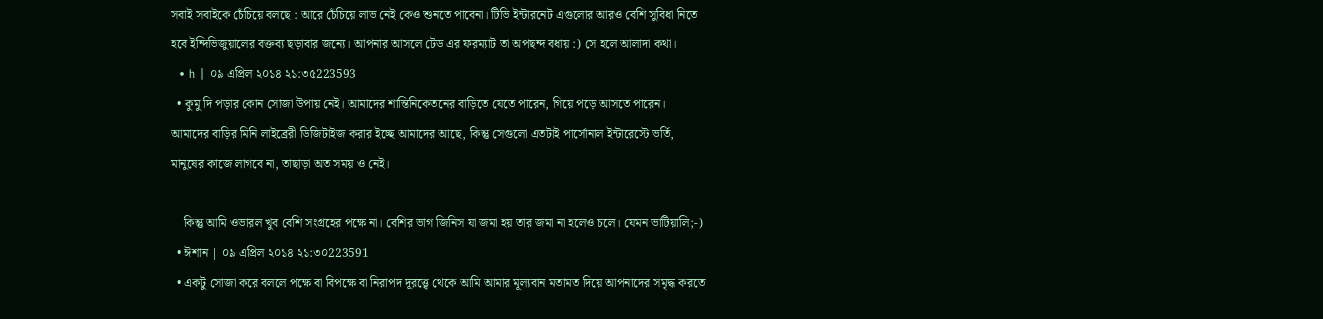সবাই সবাইকে চেঁচিয়ে বলছে : আরে চেঁচিয়ে লাভ নেই কেও শুনতে পাবেনা। টিভি ইন্টারনেট এগুলোর আরও বেশি সুবিধা নিতে হবে ইন্দিভিজুয়ালের বক্তব্য ছড়াবার জন্যে। আপনার আসলে টেড এর ফরম্যাট তা অপছন্দ বধায় :) সে হলে আলাদা কথা।
  • h | ০৯ এপ্রিল ২০১৪ ২১:৩৫223593
  • কুমু দি পড়ার কোন সোজা উপায় নেই। আমাদের শান্তিনিকেতনের বাড়িতে যেতে পারেন, গিয়ে পড়ে আসতে পারেন। আমাদের বাড়ির মিনি লাইব্রেরী ডিজিটাইজ করার ইচ্ছে আমাদের আছে, কিন্তু সেগুলো এতটাই পার্সোনাল ইন্টারেস্টে ভর্তি, মানুষের কাজে লাগবে না, তাছাড়া অত সময় ও নেই।

    কিন্তু আমি ওভারল খুব বেশি সংগ্রহের পক্ষে না। বেশির ভাগ জিনিস যা জমা হয় তার জমা না হলেও চলে। যেমন ভাটিয়ালি;-)
  • ঈশান | ০৯ এপ্রিল ২০১৪ ২১:৩০223591
  • একটু সোজা করে বললে পক্ষে বা বিপক্ষে বা নিরাপদ দূরত্ত্বে থেকে আমি আমার মূল্যবান মতামত দিয়ে আপনাদের সমৃদ্ধ করতে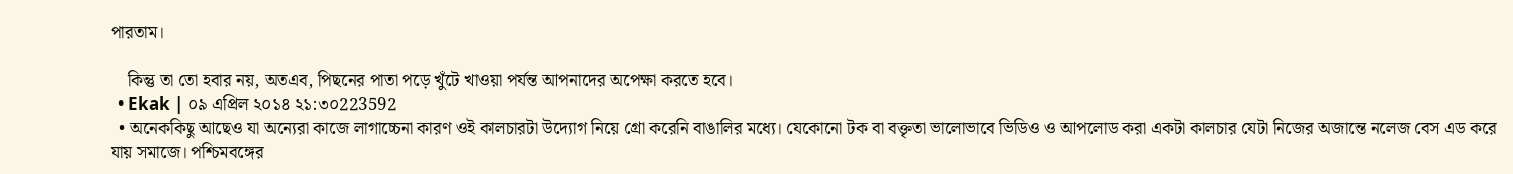পারতাম।

    কিন্তু তা তো হবার নয়, অতএব, পিছনের পাতা পড়ে খুঁটে খাওয়া পর্যন্ত আপনাদের অপেক্ষা করতে হবে।
  • Ekak | ০৯ এপ্রিল ২০১৪ ২১:৩০223592
  • অনেককিছু আছেও যা অন্যেরা কাজে লাগাচ্চেনা কারণ ওই কালচারটা উদ্যোগ নিয়ে গ্রো করেনি বাঙালির মধ্যে। যেকোনো টক বা বক্তৃতা ভালোভাবে ভিডিও ও আপলোড করা একটা কালচার যেটা নিজের অজান্তে নলেজ বেস এড করে যায় সমাজে। পশ্চিমবঙ্গের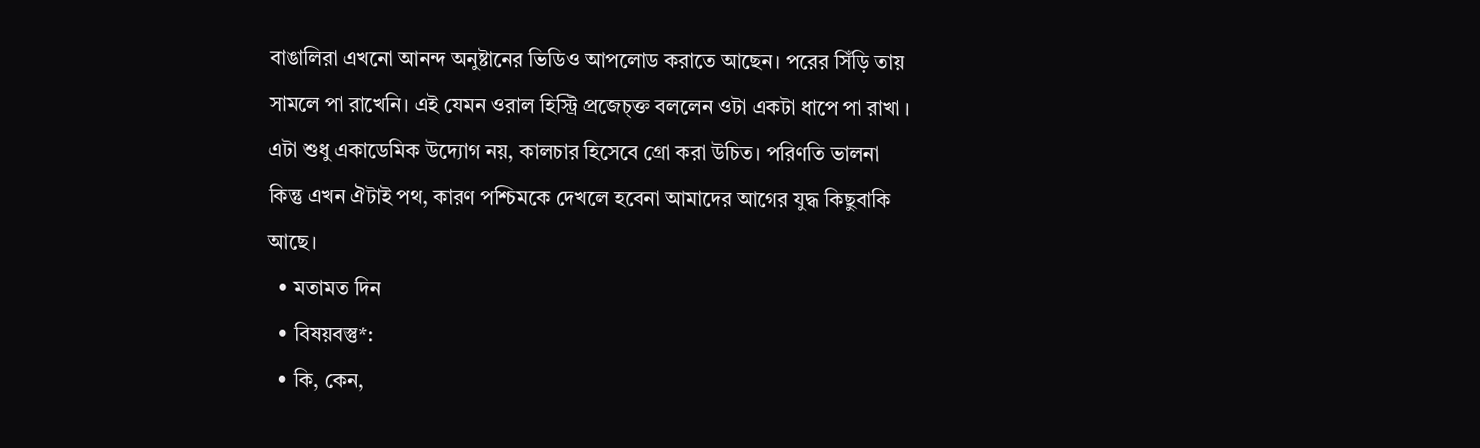বাঙালিরা এখনো আনন্দ অনুষ্টানের ভিডিও আপলোড করাতে আছেন। পরের সিঁড়ি তায় সামলে পা রাখেনি। এই যেমন ওরাল হিস্ট্রি প্রজেচ্ক্ত বললেন ওটা একটা ধাপে পা রাখা । এটা শুধু একাডেমিক উদ্যোগ নয়, কালচার হিসেবে গ্রো করা উচিত। পরিণতি ভালনা কিন্তু এখন ঐটাই পথ, কারণ পশ্চিমকে দেখলে হবেনা আমাদের আগের যুদ্ধ কিছুবাকি আছে।
  • মতামত দিন
  • বিষয়বস্তু*:
  • কি, কেন,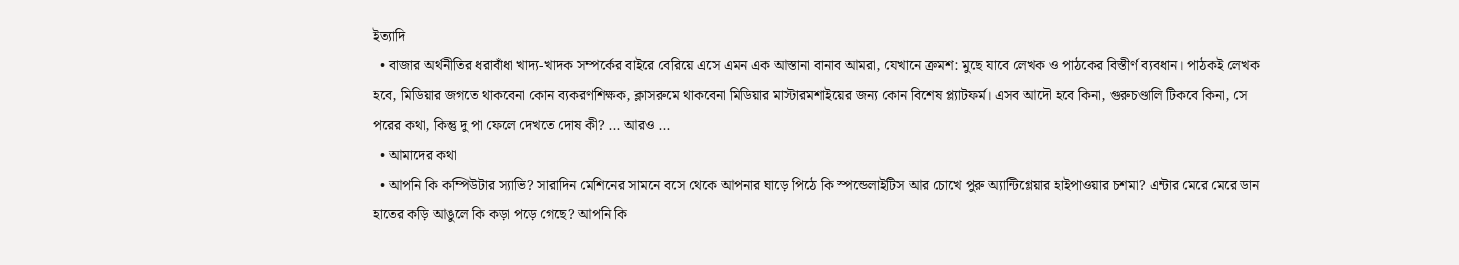ইত্যাদি
  • বাজার অর্থনীতির ধরাবাঁধা খাদ্য-খাদক সম্পর্কের বাইরে বেরিয়ে এসে এমন এক আস্তানা বানাব আমরা, যেখানে ক্রমশ: মুছে যাবে লেখক ও পাঠকের বিস্তীর্ণ ব্যবধান। পাঠকই লেখক হবে, মিডিয়ার জগতে থাকবেনা কোন ব্যকরণশিক্ষক, ক্লাসরুমে থাকবেনা মিডিয়ার মাস্টারমশাইয়ের জন্য কোন বিশেষ প্ল্যাটফর্ম। এসব আদৌ হবে কিনা, গুরুচণ্ডালি টিকবে কিনা, সে পরের কথা, কিন্তু দু পা ফেলে দেখতে দোষ কী? ... আরও ...
  • আমাদের কথা
  • আপনি কি কম্পিউটার স্যাভি? সারাদিন মেশিনের সামনে বসে থেকে আপনার ঘাড়ে পিঠে কি স্পন্ডেলাইটিস আর চোখে পুরু অ্যান্টিগ্লেয়ার হাইপাওয়ার চশমা? এন্টার মেরে মেরে ডান হাতের কড়ি আঙুলে কি কড়া পড়ে গেছে? আপনি কি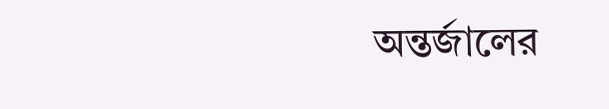অন্তর্জালের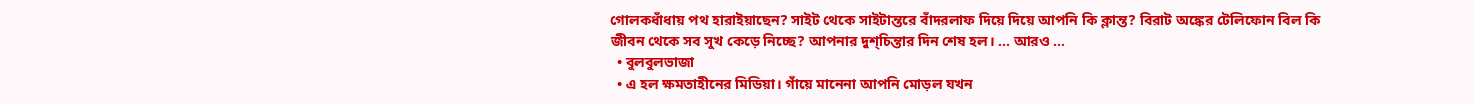গোলকধাঁধায় পথ হারাইয়াছেন? সাইট থেকে সাইটান্তরে বাঁদরলাফ দিয়ে দিয়ে আপনি কি ক্লান্ত? বিরাট অঙ্কের টেলিফোন বিল কি জীবন থেকে সব সুখ কেড়ে নিচ্ছে? আপনার দুশ্‌চিন্তার দিন শেষ হল। ... আরও ...
  • বুলবুলভাজা
  • এ হল ক্ষমতাহীনের মিডিয়া। গাঁয়ে মানেনা আপনি মোড়ল যখন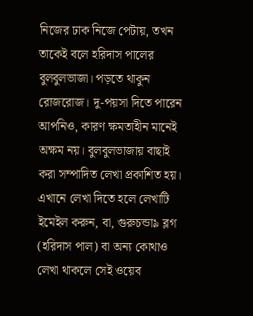নিজের ঢাক নিজে পেটায়, তখন তাকেই বলে হরিদাস পালের বুলবুলভাজা। পড়তে থাকুন রোজরোজ। দু-পয়সা দিতে পারেন আপনিও, কারণ ক্ষমতাহীন মানেই অক্ষম নয়। বুলবুলভাজায় বাছাই করা সম্পাদিত লেখা প্রকাশিত হয়। এখানে লেখা দিতে হলে লেখাটি ইমেইল করুন, বা, গুরুচন্ডা৯ ব্লগ (হরিদাস পাল) বা অন্য কোথাও লেখা থাকলে সেই ওয়েব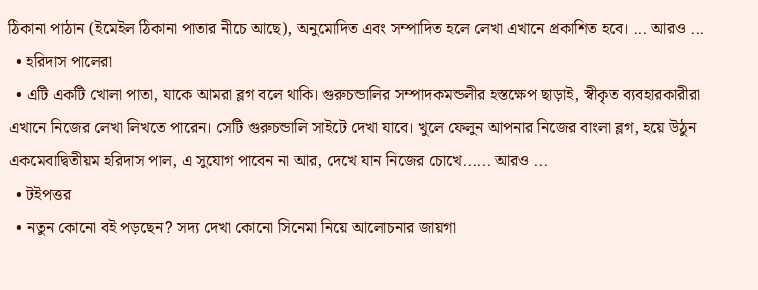ঠিকানা পাঠান (ইমেইল ঠিকানা পাতার নীচে আছে), অনুমোদিত এবং সম্পাদিত হলে লেখা এখানে প্রকাশিত হবে। ... আরও ...
  • হরিদাস পালেরা
  • এটি একটি খোলা পাতা, যাকে আমরা ব্লগ বলে থাকি। গুরুচন্ডালির সম্পাদকমন্ডলীর হস্তক্ষেপ ছাড়াই, স্বীকৃত ব্যবহারকারীরা এখানে নিজের লেখা লিখতে পারেন। সেটি গুরুচন্ডালি সাইটে দেখা যাবে। খুলে ফেলুন আপনার নিজের বাংলা ব্লগ, হয়ে উঠুন একমেবাদ্বিতীয়ম হরিদাস পাল, এ সুযোগ পাবেন না আর, দেখে যান নিজের চোখে...... আরও ...
  • টইপত্তর
  • নতুন কোনো বই পড়ছেন? সদ্য দেখা কোনো সিনেমা নিয়ে আলোচনার জায়গা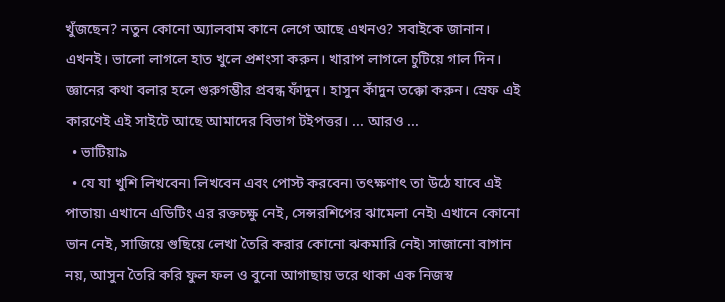খুঁজছেন? নতুন কোনো অ্যালবাম কানে লেগে আছে এখনও? সবাইকে জানান। এখনই। ভালো লাগলে হাত খুলে প্রশংসা করুন। খারাপ লাগলে চুটিয়ে গাল দিন। জ্ঞানের কথা বলার হলে গুরুগম্ভীর প্রবন্ধ ফাঁদুন। হাসুন কাঁদুন তক্কো করুন। স্রেফ এই কারণেই এই সাইটে আছে আমাদের বিভাগ টইপত্তর। ... আরও ...
  • ভাটিয়া৯
  • যে যা খুশি লিখবেন৷ লিখবেন এবং পোস্ট করবেন৷ তৎক্ষণাৎ তা উঠে যাবে এই পাতায়৷ এখানে এডিটিং এর রক্তচক্ষু নেই, সেন্সরশিপের ঝামেলা নেই৷ এখানে কোনো ভান নেই, সাজিয়ে গুছিয়ে লেখা তৈরি করার কোনো ঝকমারি নেই৷ সাজানো বাগান নয়, আসুন তৈরি করি ফুল ফল ও বুনো আগাছায় ভরে থাকা এক নিজস্ব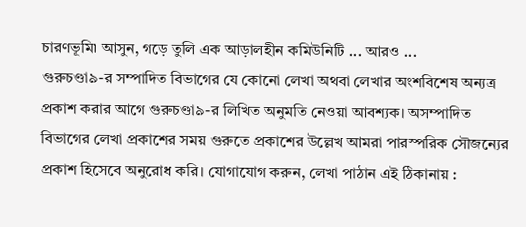চারণভূমি৷ আসুন, গড়ে তুলি এক আড়ালহীন কমিউনিটি ... আরও ...
গুরুচণ্ডা৯-র সম্পাদিত বিভাগের যে কোনো লেখা অথবা লেখার অংশবিশেষ অন্যত্র প্রকাশ করার আগে গুরুচণ্ডা৯-র লিখিত অনুমতি নেওয়া আবশ্যক। অসম্পাদিত বিভাগের লেখা প্রকাশের সময় গুরুতে প্রকাশের উল্লেখ আমরা পারস্পরিক সৌজন্যের প্রকাশ হিসেবে অনুরোধ করি। যোগাযোগ করুন, লেখা পাঠান এই ঠিকানায় :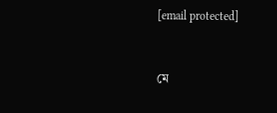[email protected]


মে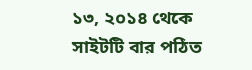১৩, ২০১৪ থেকে সাইটটি বার পঠিত